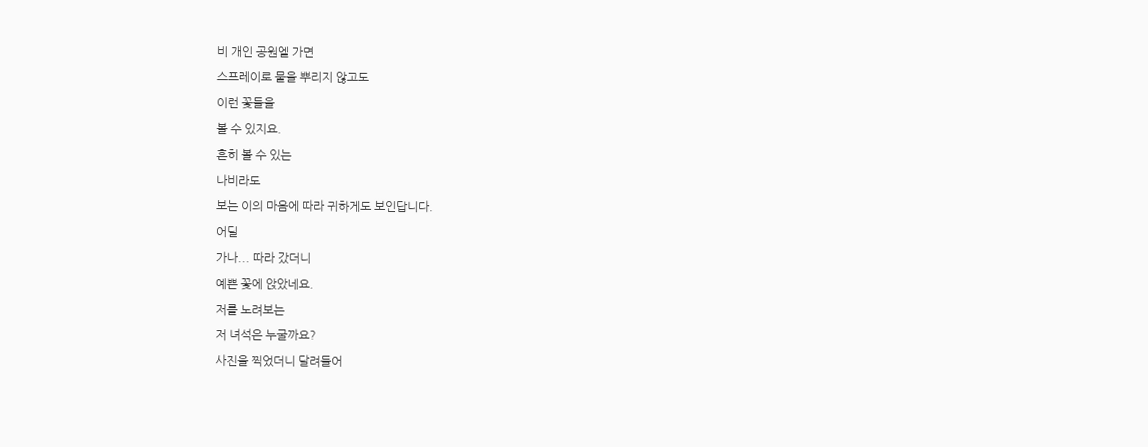비 개인 공원엘 가면
스프레이로 물을 뿌리지 않고도
이런 꽃들을
볼 수 있지요.
흔히 볼 수 있는
나비라도
보는 이의 마음에 따라 귀하게도 보인답니다.
어딜
가나... 따라 갔더니
예쁜 꽃에 앉았네요.
저를 노려보는
저 녀석은 누굴까요?
사진을 찍었더니 달려들어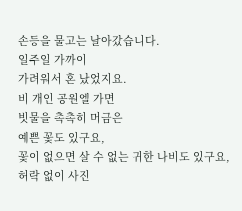손등을 물고는 날아갔습니다.
일주일 가까이
가려워서 혼 났었지요.
비 개인 공원엘 가면
빗물을 촉촉히 머금은
예쁜 꽃도 있구요,
꽃이 없으면 살 수 없는 귀한 나비도 있구요,
허락 없이 사진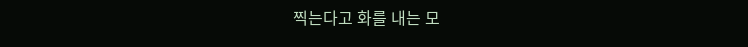찍는다고 화를 내는 모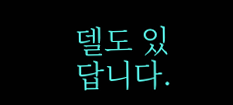델도 있답니다.